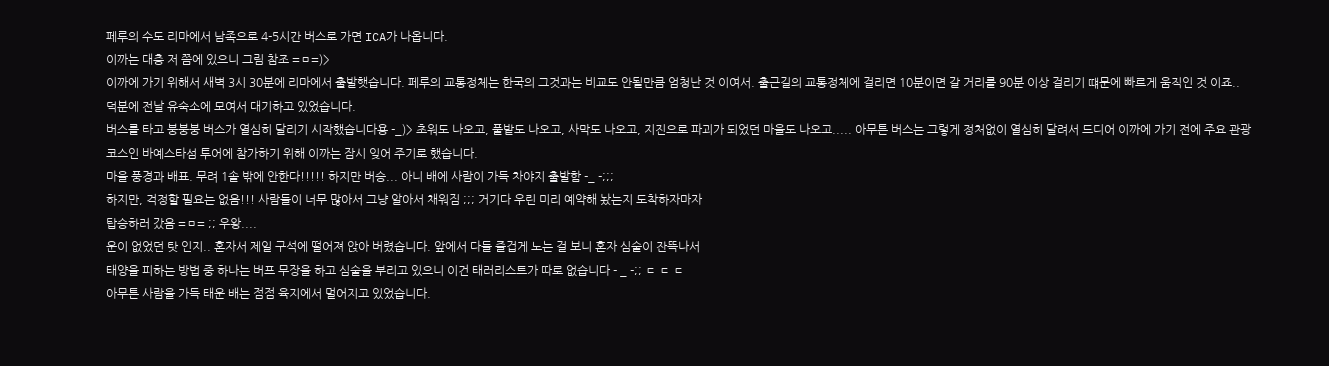페루의 수도 리마에서 남족으로 4-5시간 버스로 가면 ICA가 나옵니다.
이까는 대충 저 쯤에 있으니 그림 참조 =ㅁ=)>
이까에 가기 위해서 새벽 3시 30분에 리마에서 출발햇습니다. 페루의 교통정체는 한국의 그것과는 비교도 안될만큼 엄청난 것 이여서. 출근길의 교통정체에 걸리면 10분이면 갈 거리를 90분 이상 걸리기 떄문에 빠르게 움직인 것 이죠..
덕분에 전날 유숙소에 모여서 대기하고 있었습니다.
버스를 타고 붕붕붕 버스가 열심히 달리기 시작했습니다용 -_)> 초워도 나오고, 풀밭도 나오고, 사막도 나오고, 지진으로 파괴가 되었던 마을도 나오고..... 아무튼 버스는 그렇게 정처없이 열심히 달려서 드디어 이까에 가기 전에 주요 관광코스인 바예스타섬 투어에 참가하기 위해 이까는 잠시 잊어 주기로 했습니다.
마을 풍경과 배표. 무려 1솔 밖에 안한다!!!!! 하지만 버승... 아니 배에 사람이 가득 차야지 출발함 -_ -;;;
하지만, 걱정할 필요는 없음!!! 사람들이 너무 많아서 그냥 알아서 채워짐 ;;; 거기다 우린 미리 예약해 놨는지 도착하자마자
탑승하러 갔음 =ㅁ= ;; 우왕....
운이 없었던 탓 인지.. 혼자서 제일 구석에 떨어져 앉아 버렸습니다. 앞에서 다들 즐겁게 노는 걸 보니 혼자 심술이 잔뜩나서
태양을 피하는 방법 중 하나는 버프 무장을 하고 심술을 부리고 있으니 이건 태러리스트가 따로 없습니다 - _ -;; ㄷ ㄷ ㄷ
아무튼 사람을 가득 태운 배는 점점 육지에서 멀어지고 있었습니다.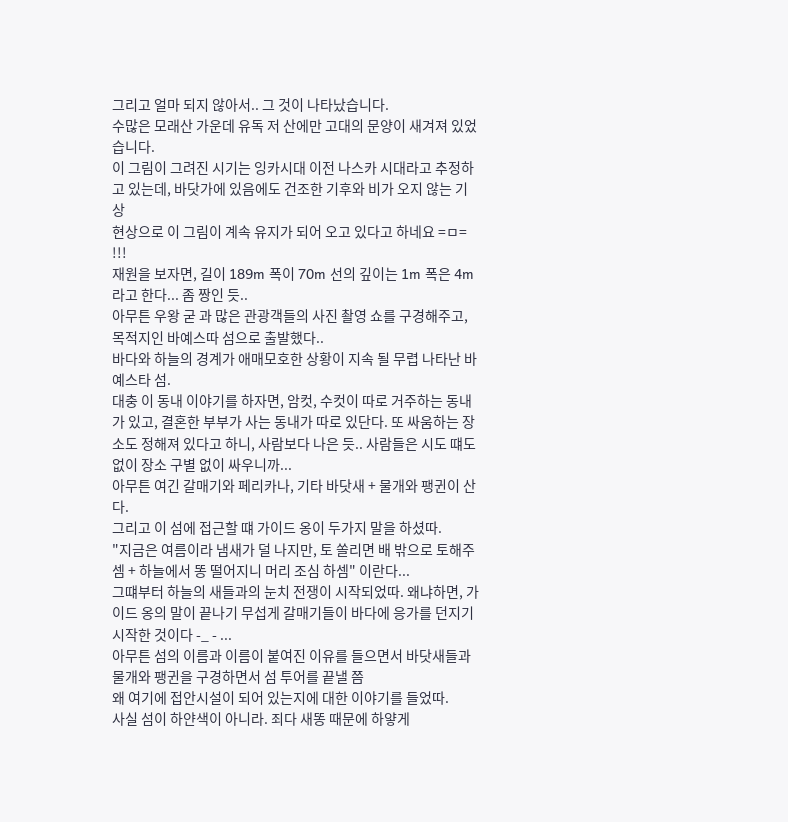그리고 얼마 되지 않아서.. 그 것이 나타났습니다.
수많은 모래산 가운데 유독 저 산에만 고대의 문양이 새겨져 있었습니다.
이 그림이 그려진 시기는 잉카시대 이전 나스카 시대라고 추정하고 있는데, 바닷가에 있음에도 건조한 기후와 비가 오지 않는 기상
현상으로 이 그림이 계속 유지가 되어 오고 있다고 하네요 =ㅁ= !!!
재원을 보자면, 길이 189m 폭이 70m 선의 깊이는 1m 폭은 4m 라고 한다... 좀 짱인 듯..
아무튼 우왕 굳 과 많은 관광객들의 사진 촬영 쇼를 구경해주고, 목적지인 바예스따 섬으로 출발했다..
바다와 하늘의 경계가 애매모호한 상황이 지속 될 무렵 나타난 바예스타 섬.
대충 이 동내 이야기를 하자면, 암컷, 수컷이 따로 거주하는 동내가 있고, 결혼한 부부가 사는 동내가 따로 있단다. 또 싸움하는 장소도 정해져 있다고 하니, 사람보다 나은 듯.. 사람들은 시도 떄도 없이 장소 구별 없이 싸우니까...
아무튼 여긴 갈매기와 페리카나, 기타 바닷새 + 물개와 팽귄이 산다.
그리고 이 섬에 접근할 떄 가이드 옹이 두가지 말을 하셨따.
"지금은 여름이라 냄새가 덜 나지만, 토 쏠리면 배 밖으로 토해주셈 + 하늘에서 똥 떨어지니 머리 조심 하셈" 이란다...
그떄부터 하늘의 새들과의 눈치 전쟁이 시작되었따. 왜냐하면, 가이드 옹의 말이 끝나기 무섭게 갈매기들이 바다에 응가를 던지기
시작한 것이다 -_ - ...
아무튼 섬의 이름과 이름이 붙여진 이유를 들으면서 바닷새들과 물개와 팽귄을 구경하면서 섬 투어를 끝낼 쯤
왜 여기에 접안시설이 되어 있는지에 대한 이야기를 들었따.
사실 섬이 하얀색이 아니라. 죄다 새똥 때문에 하얗게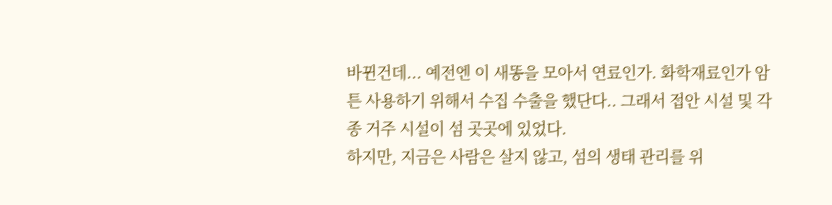바뀐건데... 예전엔 이 새똥을 모아서 연료인가. 화학재료인가 암튼 사용하기 위해서 수집 수출을 했단다.. 그래서 접안 시설 및 각종 거주 시설이 섬 곳곳에 있었다.
하지만, 지금은 사람은 살지 않고, 섬의 생태 관리를 위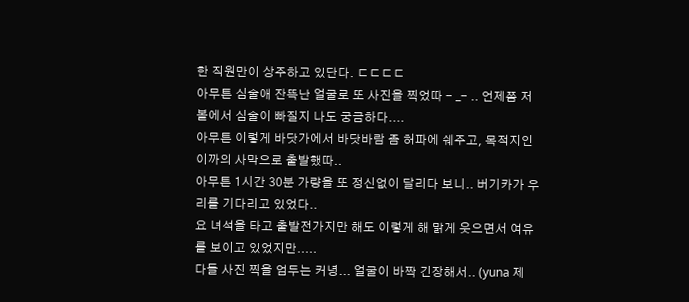한 직원만이 상주하고 있단다. ㄷㄷㄷㄷ
아무튼 심술애 잔뜩난 얼굴로 또 사진을 찍었따 - _- .. 언제쯤 저 볼에서 심술이 빠질지 나도 궁금하다....
아무튼 이렇게 바닷가에서 바닷바람 좀 허파에 쉐주고, 목적지인 이까의 사막으로 출발했따..
아무튼 1시간 30분 가량을 또 정신없이 달리다 보니.. 버기카가 우리를 기다리고 있었다..
요 녀석을 타고 출발전가지만 해도 이렇게 해 맑게 웃으면서 여유를 보이고 있었지만.....
다들 사진 찍을 엄두는 커녕... 얼굴이 바짝 긴장해서.. (yuna 제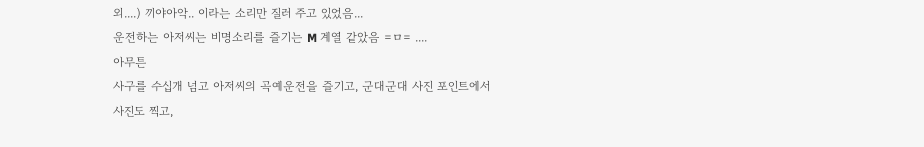외....) 끼야아악.. 이라는 소리만 질러 주고 있었음...
운전하는 아저씨는 비명소리를 즐기는 M 계열 같았음 =ㅁ= ....
아무튼
사구를 수십개 넘고 아저씨의 곡예운전을 즐기고, 군대군대 사진 포인트에서 사진도 찍고,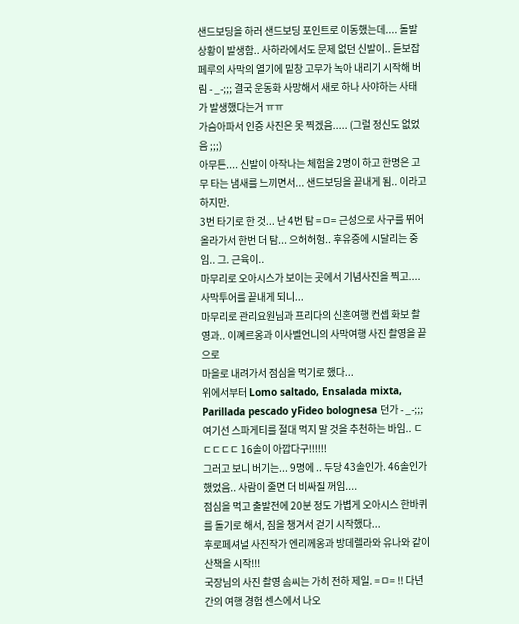샌드보딩을 하러 샌드보딩 포인트로 이동했는데.... 돌발상황이 발생함.. 사하라에서도 문제 없던 신발이.. 듣보잡 페루의 사막의 열기에 밑창 고무가 녹아 내리기 시작해 버림 - _-;;; 결국 운동화 사망해서 새로 하나 사야하는 사태가 발생했다는거 ㅠㅠ
가슴아파서 인증 사진은 못 찍겠음..... (그럴 정신도 없었음 ;;;)
아무튼.... 신발이 아작나는 체험을 2명이 하고 한명은 고무 타는 냄새를 느끼면서... 샌드보딩을 끝내게 됨.. 이라고 하지만.
3번 타기로 한 것... 난 4번 탐 =ㅁ= 근성으로 사구를 뛰어 올라가서 한번 더 탐... 으허허헝.. 후유증에 시달리는 중 임.. 그. 근육이..
마무리로 오아시스가 보이는 곳에서 기념사진을 찍고.... 사막투어를 끝내게 되니...
마무리로 관리요원님과 프리다의 신혼여행 컨셉 화보 촬영과.. 이꼐르옹과 이사벨언니의 사막여행 사진 촬영을 끝으로
마을로 내려가서 점심을 먹기로 했다...
위에서부터 Lomo saltado, Ensalada mixta, Parillada pescado yFideo bolognesa 던가 - _-;;;
여기선 스파게티를 절대 먹지 말 것을 추천하는 바임.. ㄷㄷㄷㄷㄷ 16솔이 아깝다구!!!!!!
그러고 보니 버기는... 9명에 .. 두당 43솔인가. 46솔인가 했었음.. 사람이 줄면 더 비싸질 꺼임....
점심을 먹고 출발전에 20분 정도 가볍게 오아시스 한바퀴를 돌기로 해서, 짐을 챙겨서 걷기 시작했다...
후로페셔널 사진작가 엔리께옹과 방데렐라와 유나와 같이 산책을 시작!!!
국장님의 사진 촬영 솜씨는 가히 전하 제일. =ㅁ= !! 다년간의 여행 경험 센스에서 나오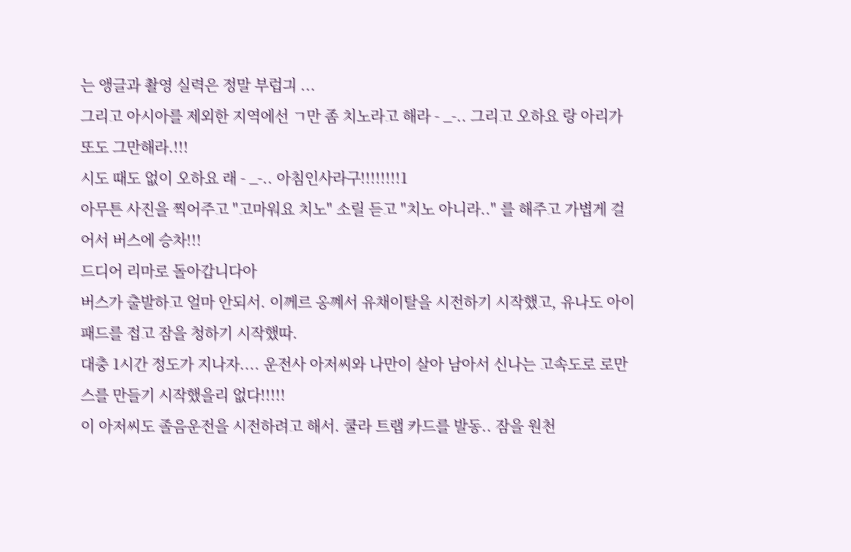는 앵글과 촬영 실력은 정말 부럽긔 ...
그리고 아시아를 제외한 지역에선 ㄱ만 좀 치노라고 해라 - _-.. 그리고 오하요 랑 아리가또도 그만해라.!!!
시도 때도 없이 오하요 래 - _-.. 아침인사라구!!!!!!!!1
아무튼 사진을 찍어주고 "고마워요 치노" 소릴 듣고 "치노 아니라.." 를 해주고 가볍게 걸어서 버스에 승차!!!
드디어 리마로 돌아갑니다아
버스가 출발하고 얼마 안되서. 이께르 옹꼐서 유채이탈을 시전하기 시작했고, 유나도 아이패드를 접고 잠을 청하기 시작했따.
대충 1시간 정도가 지나자.... 운전사 아저씨와 나만이 살아 남아서 신나는 고속도로 로만스를 만들기 시작했을리 없다!!!!!
이 아저씨도 졸음운전을 시전하려고 해서. 쿨라 트랩 카드를 발동.. 잠을 원천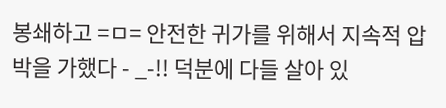봉쇄하고 =ㅁ= 안전한 귀가를 위해서 지속적 압박을 가했다 - _-!! 덕분에 다들 살아 있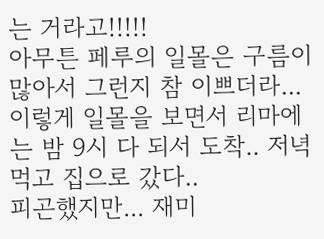는 거라고!!!!!
아무튼 페루의 일몰은 구름이 많아서 그런지 참 이쁘더라...
이렇게 일몰을 보면서 리마에는 밤 9시 다 되서 도착.. 저녁 먹고 집으로 갔다..
피곤했지만... 재미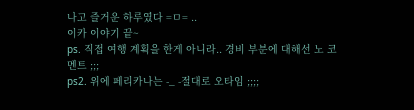나고 즐거운 하루였다 =ㅁ= ..
이카 이야기 끝~
ps. 직접 여행 계획을 한게 아니라.. 경비 부분에 대해선 노 코멘트 ;;;
ps2. 위에 페리카나는 -_ -절대로 오타임 ;;;;